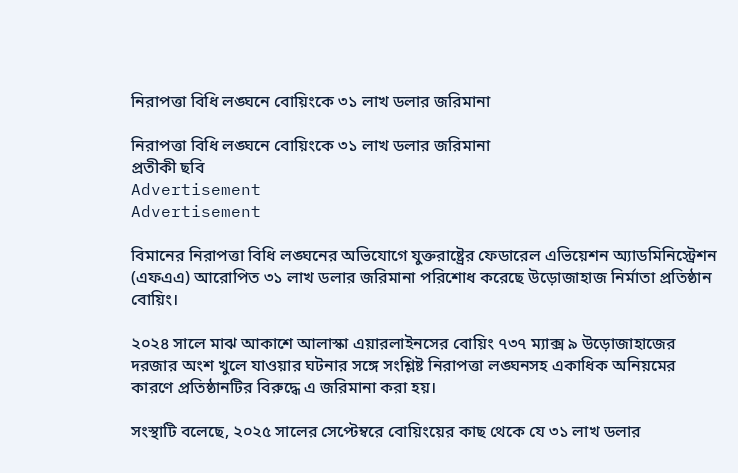নিরাপত্তা বিধি লঙ্ঘনে বোয়িংকে ৩১ লাখ ডলার জরিমানা

নিরাপত্তা বিধি লঙ্ঘনে বোয়িংকে ৩১ লাখ ডলার জরিমানা
প্রতীকী ছবি
Advertisement
Advertisement

বিমানের নিরাপত্তা বিধি লঙ্ঘনের অভিযোগে যুক্তরাষ্ট্রের ফেডারেল এভিয়েশন অ্যাডমিনিস্ট্রেশন (এফএএ) আরোপিত ৩১ লাখ ডলার জরিমানা পরিশোধ করেছে উড়োজাহাজ নির্মাতা প্রতিষ্ঠান বোয়িং।

২০২৪ সালে মাঝ আকাশে আলাস্কা এয়ারলাইনসের বোয়িং ৭৩৭ ম্যাক্স ৯ উড়োজাহাজের দরজার অংশ খুলে যাওয়ার ঘটনার সঙ্গে সংশ্লিষ্ট নিরাপত্তা লঙ্ঘনসহ একাধিক অনিয়মের কারণে প্রতিষ্ঠানটির বিরুদ্ধে এ জরিমানা করা হয়।

সংস্থাটি বলেছে, ২০২৫ সালের সেপ্টেম্বরে বোয়িংয়ের কাছ থেকে যে ৩১ লাখ ডলার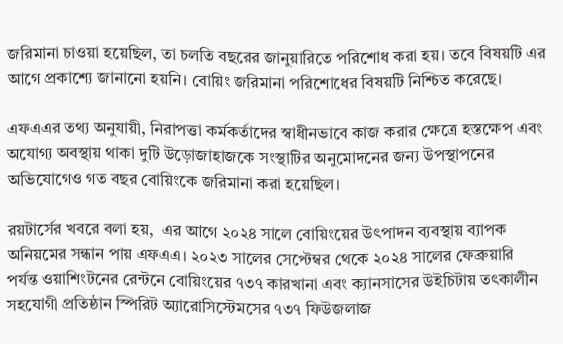জরিমানা চাওয়া হয়েছিল, তা চলতি বছরের জানুয়ারিতে পরিশোধ করা হয়। তবে বিষয়টি এর আগে প্রকাশ্যে জানানো হয়নি। বোয়িং জরিমানা পরিশোধের বিষয়টি নিশ্চিত করেছে।

এফএএর তথ্য অনুযায়ী, নিরাপত্তা কর্মকর্তাদের স্বাধীনভাবে কাজ করার ক্ষেত্রে হস্তক্ষেপ এবং অযোগ্য অবস্থায় থাকা দুটি উড়োজাহাজকে সংস্থাটির অনুমোদনের জন্য উপস্থাপনের অভিযোগেও গত বছর বোয়িংকে জরিমানা করা হয়েছিল।

রয়টার্সের খবরে বলা হয়,  এর আগে ২০২৪ সালে বোয়িংয়ের উৎপাদন ব্যবস্থায় ব্যাপক অনিয়মের সন্ধান পায় এফএএ। ২০২৩ সালের সেপ্টেম্বর থেকে ২০২৪ সালের ফেব্রুয়ারি পর্যন্ত ওয়াশিংটনের রেন্টনে বোয়িংয়ের ৭৩৭ কারখানা এবং ক্যানসাসের উইচিটায় তৎকালীন সহযোগী প্রতিষ্ঠান স্পিরিট অ্যারোসিস্টেমসের ৭৩৭ ফিউজলাজ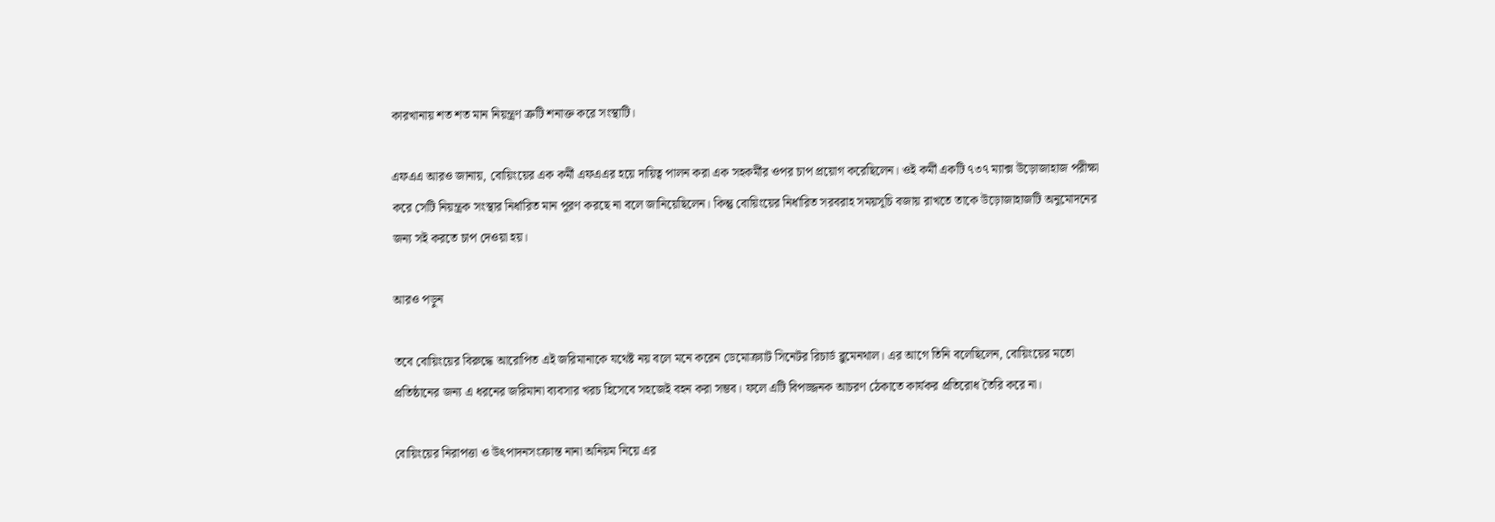কারখানায় শত শত মান নিয়ন্ত্রণ ত্রুটি শনাক্ত করে সংস্থাটি।

এফএএ আরও জানায়, বোয়িংয়ের এক কর্মী এফএএর হয়ে দায়িত্ব পালন করা এক সহকর্মীর ওপর চাপ প্রয়োগ করেছিলেন। ওই কর্মী একটি ৭৩৭ ম্যাক্স উড়োজাহাজ পরীক্ষা করে সেটি নিয়ন্ত্রক সংস্থার নির্ধারিত মান পূরণ করছে না বলে জানিয়েছিলেন। কিন্তু বোয়িংয়ের নির্ধারিত সরবরাহ সময়সূচি বজায় রাখতে তাকে উড়োজাহাজটি অনুমোদনের জন্য সই করতে চাপ দেওয়া হয়।

আরও পড়ুন

তবে বোয়িংয়ের বিরুদ্ধে আরোপিত এই জরিমানাকে যথেষ্ট নয় বলে মনে করেন ডেমোক্র্যাট সিনেটর রিচার্ড ব্লুমেনথাল। এর আগে তিনি বলেছিলেন, বোয়িংয়ের মতো প্রতিষ্ঠানের জন্য এ ধরনের জরিমানা ব্যবসার খরচ হিসেবে সহজেই বহন করা সম্ভব। ফলে এটি বিপজ্জনক আচরণ ঠেকাতে কার্যকর প্রতিরোধ তৈরি করে না।

বোয়িংয়ের নিরাপত্তা ও উৎপাদনসংক্রান্ত নানা অনিয়ম নিয়ে এর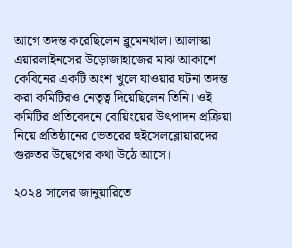আগে তদন্ত করেছিলেন ব্লুমেনথাল। আলাস্কা এয়ারলাইনসের উড়োজাহাজের মাঝ আকাশে কেবিনের একটি অংশ খুলে যাওয়ার ঘটনা তদন্ত করা কমিটিরও নেতৃত্ব দিয়েছিলেন তিনি। ওই কমিটির প্রতিবেদনে বোয়িংয়ের উৎপাদন প্রক্রিয়া নিয়ে প্রতিষ্ঠানের ভেতরের হুইসেলব্লোয়ারদের গুরুতর উদ্বেগের কথা উঠে আসে।

২০২৪ সালের জানুয়ারিতে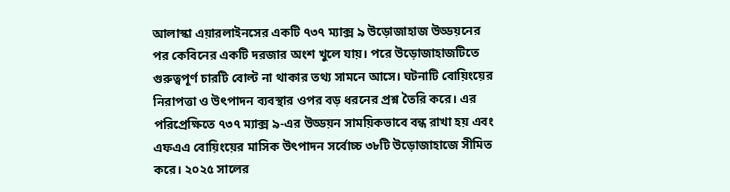আলাস্কা এয়ারলাইনসের একটি ৭৩৭ ম্যাক্স ৯ উড়োজাহাজ উড্ডয়নের পর কেবিনের একটি দরজার অংশ খুলে যায়। পরে উড়োজাহাজটিতে গুরুত্বপূর্ণ চারটি বোল্ট না থাকার তথ্য সামনে আসে। ঘটনাটি বোয়িংয়ের নিরাপত্তা ও উৎপাদন ব্যবস্থার ওপর বড় ধরনের প্রশ্ন তৈরি করে। এর পরিপ্রেক্ষিতে ৭৩৭ ম্যাক্স ৯-এর উড্ডয়ন সাময়িকভাবে বন্ধ রাখা হয় এবং এফএএ বোয়িংয়ের মাসিক উৎপাদন সর্বোচ্চ ৩৮টি উড়োজাহাজে সীমিত করে। ২০২৫ সালের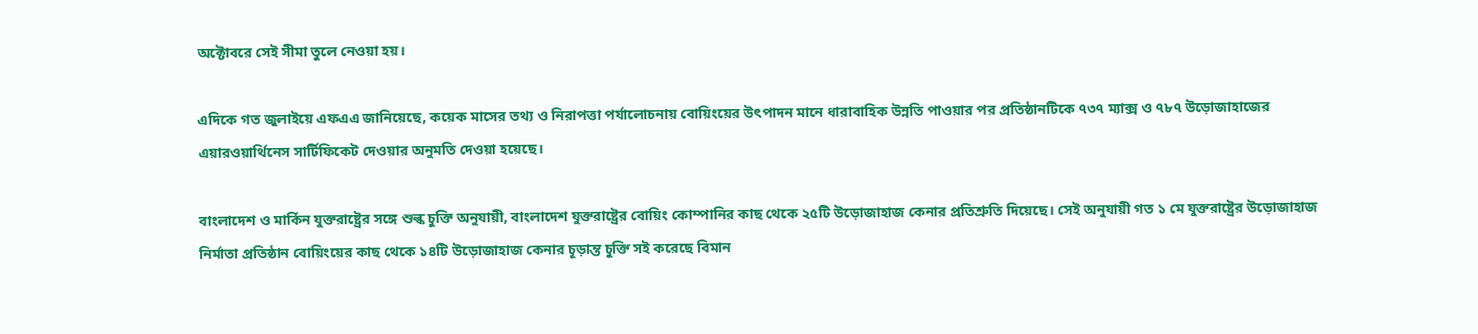অক্টোবরে সেই সীমা তুলে নেওয়া হয়।

এদিকে গত জুলাইয়ে এফএএ জানিয়েছে, কয়েক মাসের তথ্য ও নিরাপত্তা পর্যালোচনায় বোয়িংয়ের উৎপাদন মানে ধারাবাহিক উন্নতি পাওয়ার পর প্রতিষ্ঠানটিকে ৭৩৭ ম্যাক্স ও ৭৮৭ উড়োজাহাজের এয়ারওয়ার্থিনেস সার্টিফিকেট দেওয়ার অনুমতি দেওয়া হয়েছে।

বাংলাদেশ ও মার্কিন যুক্তরাষ্ট্রের সঙ্গে শুল্ক চুক্তি অনুযায়ী, বাংলাদেশ যুক্তরাষ্ট্রের বোয়িং কোম্পানির কাছ থেকে ২৫টি উড়োজাহাজ কেনার প্ৰতিশ্রুতি দিয়েছে। সেই অনুযায়ী গত ১ মে যুক্তরাষ্ট্রের উড়োজাহাজ নির্মাতা প্রতিষ্ঠান বোয়িংয়ের কাছ থেকে ১৪টি উড়োজাহাজ কেনার চূড়ান্ত চুক্তি সই করেছে বিমান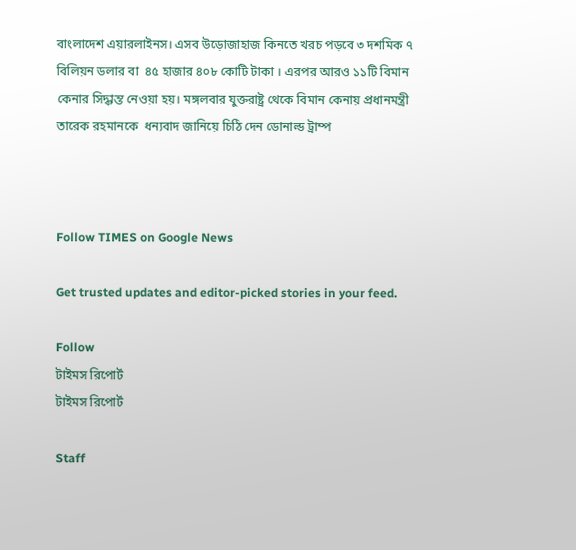বাংলাদেশ এয়ারলাইনস। এসব উড়োজাহাজ কিনতে খরচ পড়বে ৩ দশমিক ৭ বিলিয়ন ডলার বা  ৪৫ হাজার ৪০৮ কোটি টাকা । এরপর আরও ১১টি বিমান কেনার সিদ্ধান্ত নেওয়া হয়। মঙ্গলবার যুক্তরাষ্ট্র থেকে বিমান কেনায় প্রধানমন্ত্রী তারেক রহমানকে  ধন্যবাদ জানিয়ে চিঠি দেন ডোনাল্ড ট্রাম্প



Follow TIMES on Google News

Get trusted updates and editor-picked stories in your feed.

Follow
টাইমস রিপোর্ট
টাইমস রিপোর্ট

Staff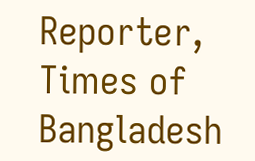Reporter, Times of Bangladesh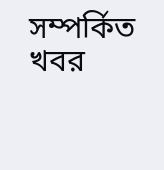সম্পর্কিত খবর